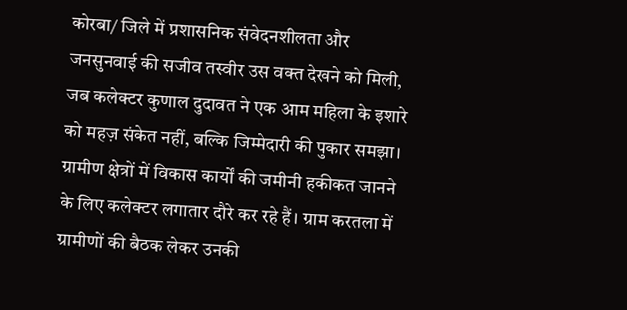कोरबा/ जिले में प्रशासनिक संवेदनशीलता और जनसुनवाई की सजीव तस्वीर उस वक्त देखने को मिली, जब कलेक्टर कुणाल दुदावत ने एक आम महिला के इशारे को महज़ संकेत नहीं, बल्कि जिम्मेदारी की पुकार समझा।
ग्रामीण क्षेत्रों में विकास कार्यों की जमीनी हकीकत जानने के लिए कलेक्टर लगातार दौरे कर रहे हैं। ग्राम करतला में ग्रामीणों की बैठक लेकर उनकी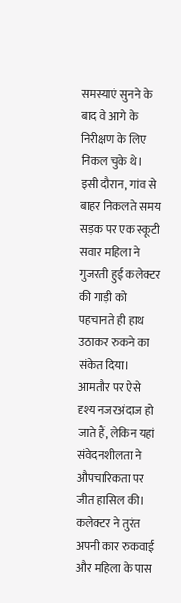समस्याएं सुनने के बाद वे आगे के निरीक्षण के लिए निकल चुके थे।
इसी दौरान, गांव से बाहर निकलते समय सड़क पर एक स्कूटी सवार महिला ने गुजरती हुई कलेक्टर की गाड़ी को पहचानते ही हाथ उठाकर रुकने का संकेत दिया। आमतौर पर ऐसे दृश्य नजरअंदाज हो जाते हैं, लेकिन यहां संवेदनशीलता ने औपचारिकता पर जीत हासिल की। कलेक्टर ने तुरंत अपनी कार रुकवाई और महिला के पास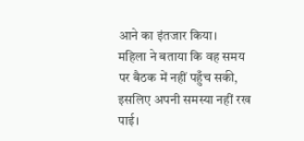आने का इंतजार किया।
महिला ने बताया कि वह समय पर बैठक में नहीं पहुँच सकी, इसलिए अपनी समस्या नहीं रख पाई।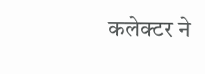कलेक्टर ने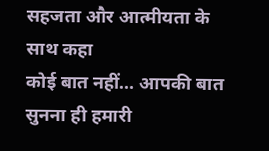सहजता और आत्मीयता के साथ कहा
कोई बात नहीं… आपकी बात सुनना ही हमारी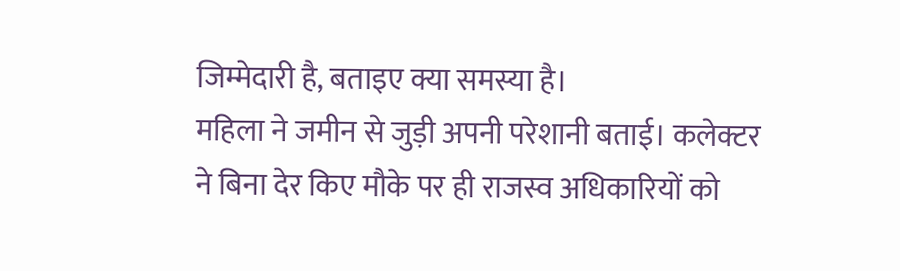जिम्मेदारी है, बताइए क्या समस्या है।
महिला ने जमीन से जुड़ी अपनी परेशानी बताई। कलेक्टर ने बिना देर किए मौके पर ही राजस्व अधिकारियों को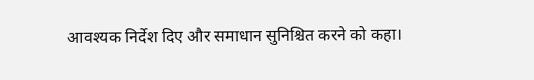आवश्यक निर्देश दिए और समाधान सुनिश्चित करने को कहा।